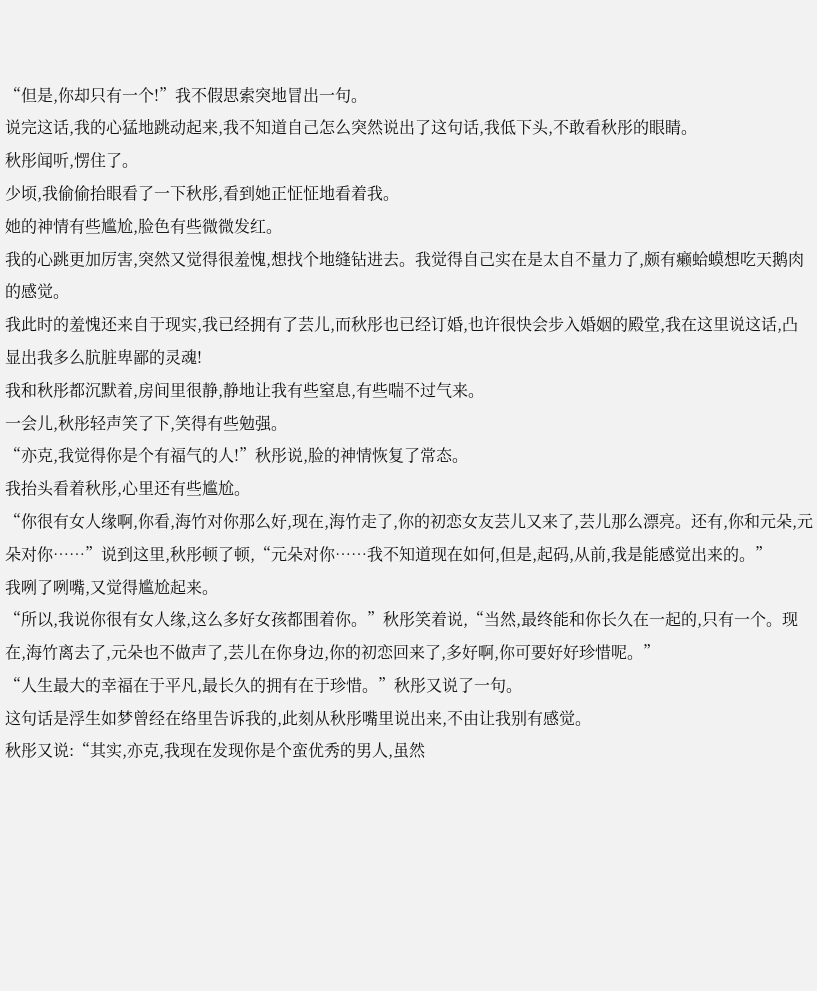“但是,你却只有一个!”我不假思索突地冒出一句。
说完这话,我的心猛地跳动起来,我不知道自己怎么突然说出了这句话,我低下头,不敢看秋彤的眼睛。
秋彤闻听,愣住了。
少顷,我偷偷抬眼看了一下秋彤,看到她正怔怔地看着我。
她的神情有些尴尬,脸色有些微微发红。
我的心跳更加厉害,突然又觉得很羞愧,想找个地缝钻进去。我觉得自己实在是太自不量力了,颇有癞蛤蟆想吃天鹅肉的感觉。
我此时的羞愧还来自于现实,我已经拥有了芸儿,而秋彤也已经订婚,也许很快会步入婚姻的殿堂,我在这里说这话,凸显出我多么肮脏卑鄙的灵魂!
我和秋彤都沉默着,房间里很静,静地让我有些窒息,有些喘不过气来。
一会儿,秋彤轻声笑了下,笑得有些勉强。
“亦克,我觉得你是个有福气的人!”秋彤说,脸的神情恢复了常态。
我抬头看着秋彤,心里还有些尴尬。
“你很有女人缘啊,你看,海竹对你那么好,现在,海竹走了,你的初恋女友芸儿又来了,芸儿那么漂亮。还有,你和元朵,元朵对你……”说到这里,秋彤顿了顿,“元朵对你……我不知道现在如何,但是,起码,从前,我是能感觉出来的。”
我咧了咧嘴,又觉得尴尬起来。
“所以,我说你很有女人缘,这么多好女孩都围着你。”秋彤笑着说,“当然,最终能和你长久在一起的,只有一个。现在,海竹离去了,元朵也不做声了,芸儿在你身边,你的初恋回来了,多好啊,你可要好好珍惜呢。”
“人生最大的幸福在于平凡,最长久的拥有在于珍惜。”秋彤又说了一句。
这句话是浮生如梦曾经在络里告诉我的,此刻从秋彤嘴里说出来,不由让我别有感觉。
秋彤又说:“其实,亦克,我现在发现你是个蛮优秀的男人,虽然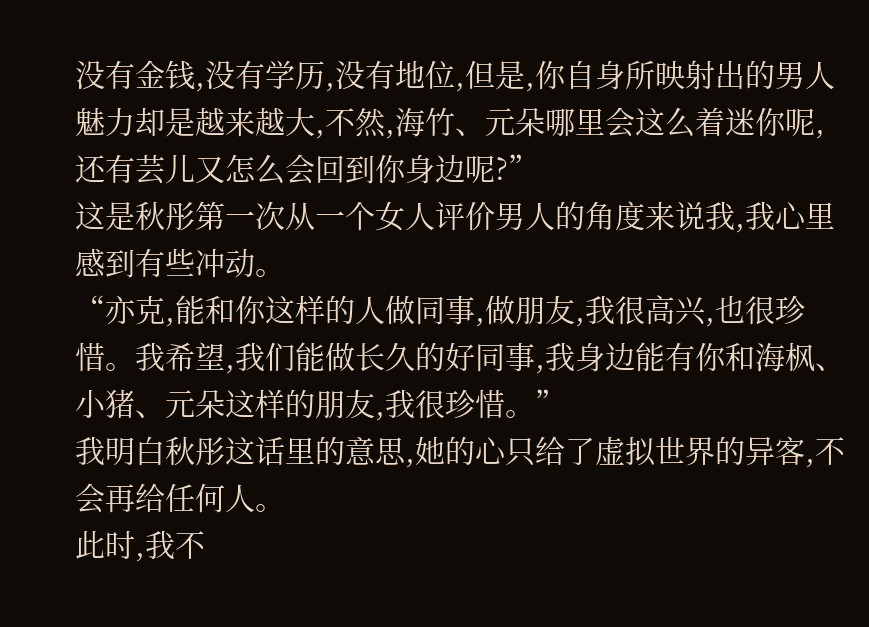没有金钱,没有学历,没有地位,但是,你自身所映射出的男人魅力却是越来越大,不然,海竹、元朵哪里会这么着迷你呢,还有芸儿又怎么会回到你身边呢?”
这是秋彤第一次从一个女人评价男人的角度来说我,我心里感到有些冲动。
“亦克,能和你这样的人做同事,做朋友,我很高兴,也很珍惜。我希望,我们能做长久的好同事,我身边能有你和海枫、小猪、元朵这样的朋友,我很珍惜。”
我明白秋彤这话里的意思,她的心只给了虚拟世界的异客,不会再给任何人。
此时,我不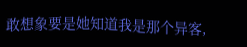敢想象要是她知道我是那个异客,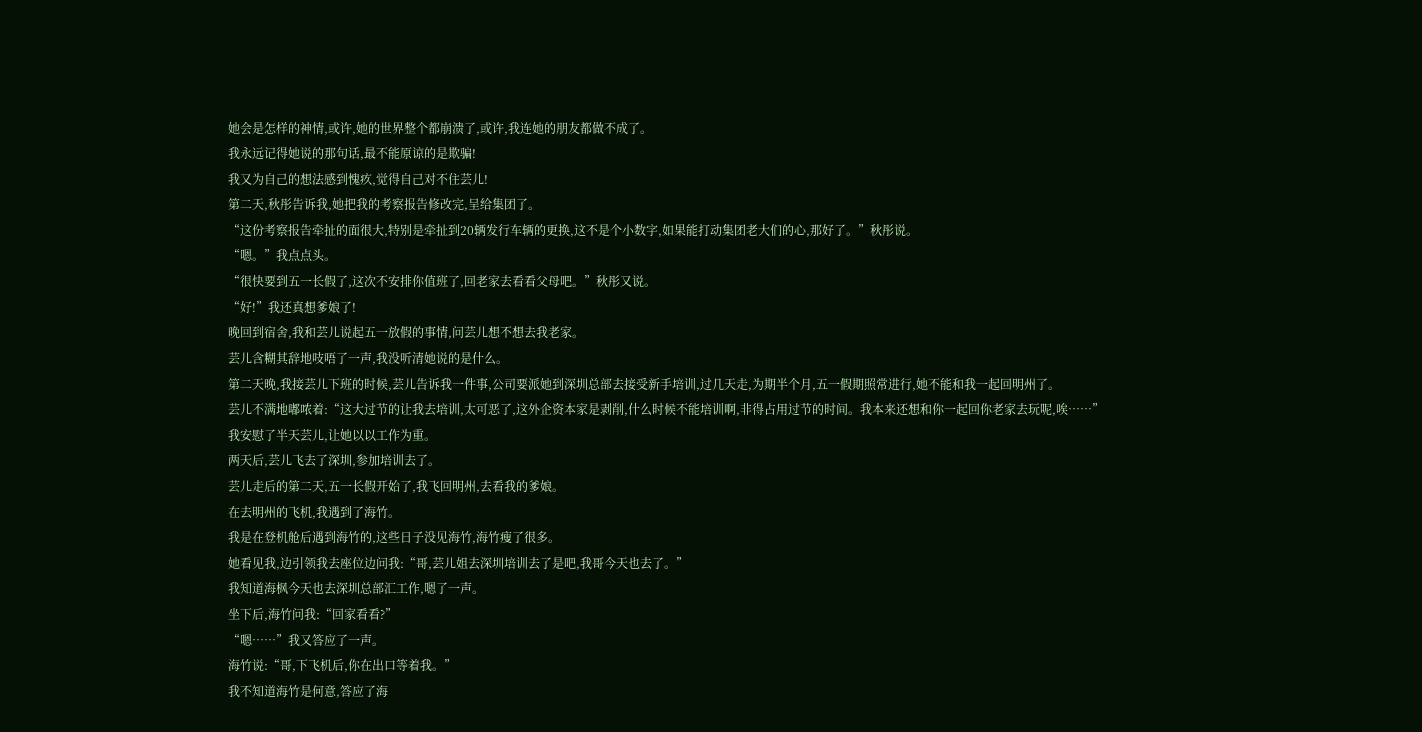她会是怎样的神情,或许,她的世界整个都崩溃了,或许,我连她的朋友都做不成了。
我永远记得她说的那句话,最不能原谅的是欺骗!
我又为自己的想法感到愧疚,觉得自己对不住芸儿!
第二天,秋彤告诉我,她把我的考察报告修改完,呈给集团了。
“这份考察报告牵扯的面很大,特别是牵扯到20辆发行车辆的更换,这不是个小数字,如果能打动集团老大们的心,那好了。”秋彤说。
“嗯。”我点点头。
“很快要到五一长假了,这次不安排你值班了,回老家去看看父母吧。”秋彤又说。
“好!”我还真想爹娘了!
晚回到宿舍,我和芸儿说起五一放假的事情,问芸儿想不想去我老家。
芸儿含糊其辞地吱唔了一声,我没听清她说的是什么。
第二天晚,我接芸儿下班的时候,芸儿告诉我一件事,公司要派她到深圳总部去接受新手培训,过几天走,为期半个月,五一假期照常进行,她不能和我一起回明州了。
芸儿不满地嘟哝着:“这大过节的让我去培训,太可恶了,这外企资本家是剥削,什么时候不能培训啊,非得占用过节的时间。我本来还想和你一起回你老家去玩呢,唉……”
我安慰了半天芸儿,让她以以工作为重。
两天后,芸儿飞去了深圳,参加培训去了。
芸儿走后的第二天,五一长假开始了,我飞回明州,去看我的爹娘。
在去明州的飞机,我遇到了海竹。
我是在登机舱后遇到海竹的,这些日子没见海竹,海竹瘦了很多。
她看见我,边引领我去座位边问我:“哥,芸儿姐去深圳培训去了是吧,我哥今天也去了。”
我知道海枫今天也去深圳总部汇工作,嗯了一声。
坐下后,海竹问我:“回家看看?”
“嗯……”我又答应了一声。
海竹说:“哥,下飞机后,你在出口等着我。”
我不知道海竹是何意,答应了海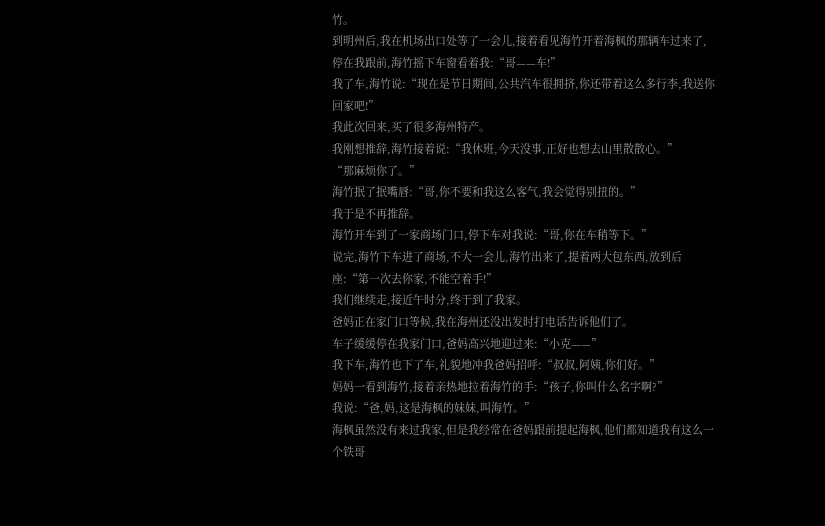竹。
到明州后,我在机场出口处等了一会儿,接着看见海竹开着海枫的那辆车过来了,停在我跟前,海竹摇下车窗看着我:“哥——车!”
我了车,海竹说:“现在是节日期间,公共汽车很拥挤,你还带着这么多行李,我送你回家吧!”
我此次回来,买了很多海州特产。
我刚想推辞,海竹接着说:“我休班,今天没事,正好也想去山里散散心。”
“那麻烦你了。”
海竹抿了抿嘴唇:“哥,你不要和我这么客气,我会觉得别扭的。”
我于是不再推辞。
海竹开车到了一家商场门口,停下车对我说:“哥,你在车稍等下。”
说完,海竹下车进了商场,不大一会儿,海竹出来了,提着两大包东西,放到后座:“第一次去你家,不能空着手!”
我们继续走,接近午时分,终于到了我家。
爸妈正在家门口等候,我在海州还没出发时打电话告诉他们了。
车子缓缓停在我家门口,爸妈高兴地迎过来:“小克——”
我下车,海竹也下了车,礼貌地冲我爸妈招呼:“叔叔,阿姨,你们好。”
妈妈一看到海竹,接着亲热地拉着海竹的手:“孩子,你叫什么名字啊?”
我说:“爸,妈,这是海枫的妹妹,叫海竹。”
海枫虽然没有来过我家,但是我经常在爸妈跟前提起海枫,他们都知道我有这么一个铁哥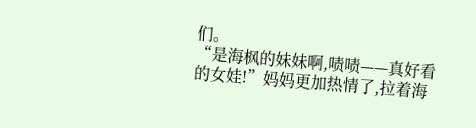们。
“是海枫的妹妹啊,啧啧——真好看的女娃!”妈妈更加热情了,拉着海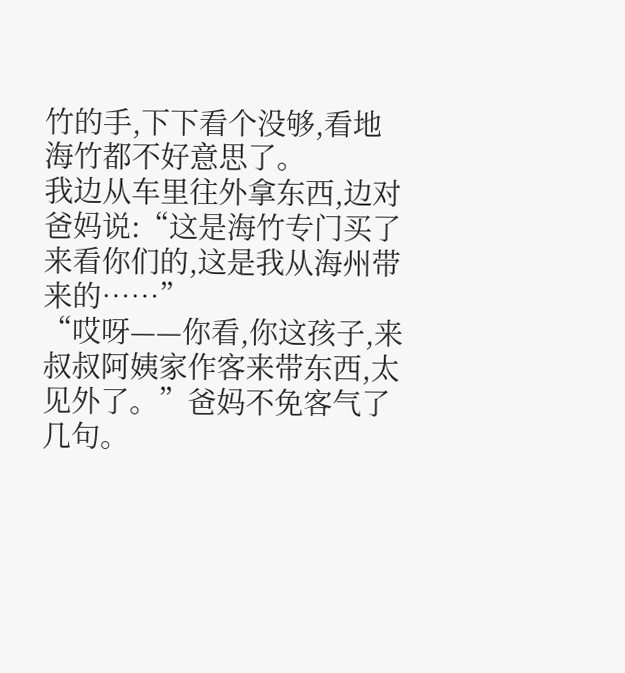竹的手,下下看个没够,看地海竹都不好意思了。
我边从车里往外拿东西,边对爸妈说:“这是海竹专门买了来看你们的,这是我从海州带来的……”
“哎呀——你看,你这孩子,来叔叔阿姨家作客来带东西,太见外了。”爸妈不免客气了几句。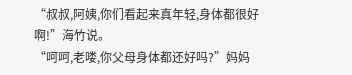“叔叔,阿姨,你们看起来真年轻,身体都很好啊!”海竹说。
“呵呵,老喽,你父母身体都还好吗?”妈妈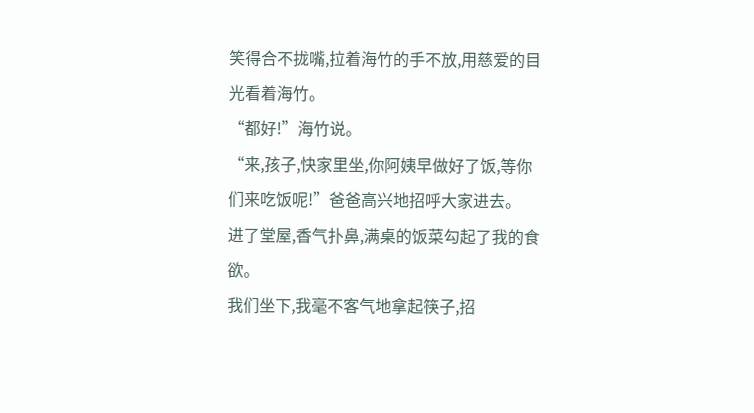笑得合不拢嘴,拉着海竹的手不放,用慈爱的目光看着海竹。
“都好!”海竹说。
“来,孩子,快家里坐,你阿姨早做好了饭,等你们来吃饭呢!”爸爸高兴地招呼大家进去。
进了堂屋,香气扑鼻,满桌的饭菜勾起了我的食欲。
我们坐下,我毫不客气地拿起筷子,招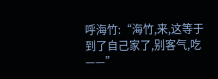呼海竹:“海竹,来,这等于到了自己家了,别客气,吃——”